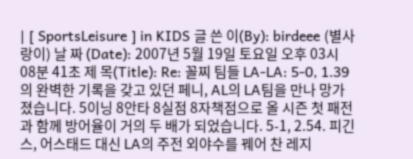| [ SportsLeisure ] in KIDS 글 쓴 이(By): birdeee (별사랑이) 날 짜 (Date): 2007년 5월 19일 토요일 오후 03시 08분 41초 제 목(Title): Re: 꼴찌 팀들 LA-LA: 5-0, 1.39의 완벽한 기록을 갖고 있던 페니, AL의 LA팀을 만나 망가졌습니다. 5이닝 8안타 8실점 8자책점으로 올 시즌 첫 패전과 함께 방어율이 거의 두 배가 되었습니다. 5-1, 2.54. 피긴스, 어스태드 대신 LA의 주전 외야수를 꿰어 찬 레지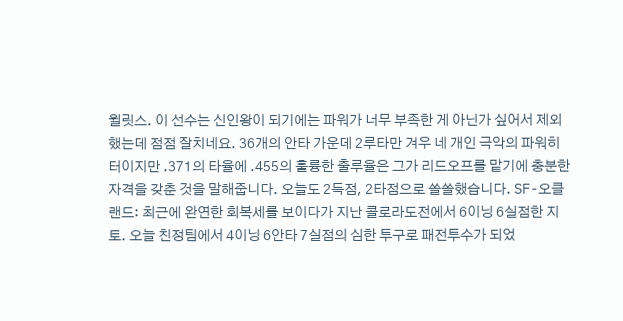윌릿스. 이 선수는 신인왕이 되기에는 파워가 너무 부족한 게 아닌가 싶어서 제외했는데 점점 잘치네요. 36개의 안타 가운데 2루타만 겨우 네 개인 극악의 파워히터이지만 .371의 타율에 .455의 훌륭한 출루율은 그가 리드오프를 맡기에 충분한 자격을 갖춘 것을 말해줍니다. 오늘도 2득점, 2타점으로 쏠쏠했습니다. SF-오클랜드: 최근에 완연한 회복세를 보이다가 지난 콜로라도전에서 6이닝 6실점한 지토. 오늘 친정팀에서 4이닝 6안타 7실점의 심한 투구로 패전투수가 되었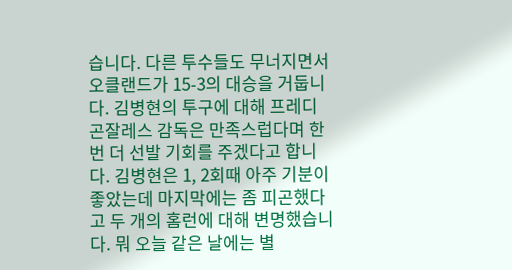습니다. 다른 투수들도 무너지면서 오클랜드가 15-3의 대승을 거둡니다. 김병현의 투구에 대해 프레디 곤잘레스 감독은 만족스럽다며 한 번 더 선발 기회를 주겠다고 합니다. 김병현은 1, 2회때 아주 기분이 좋았는데 마지막에는 좀 피곤했다고 두 개의 홈런에 대해 변명했습니다. 뭐 오늘 같은 날에는 별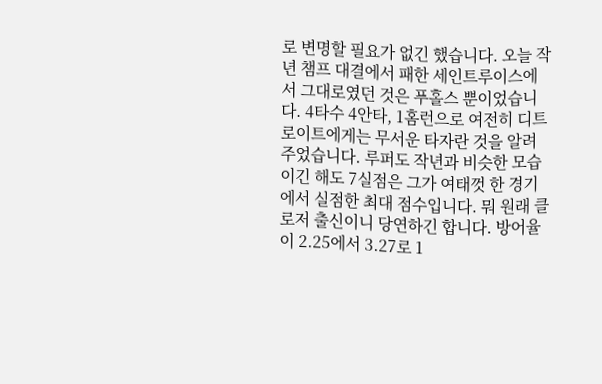로 변명할 필요가 없긴 했습니다. 오늘 작년 챔프 대결에서 패한 세인트루이스에서 그대로였던 것은 푸홀스 뿐이었습니다. 4타수 4안타, 1홈런으로 여전히 디트로이트에게는 무서운 타자란 것을 알려 주었습니다. 루퍼도 작년과 비슷한 모습이긴 해도 7실점은 그가 여태껏 한 경기에서 실점한 최대 점수입니다. 뭐 원래 클로저 출신이니 당연하긴 합니다. 방어율이 2.25에서 3.27로 1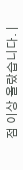점 이상 올랐습니다. |